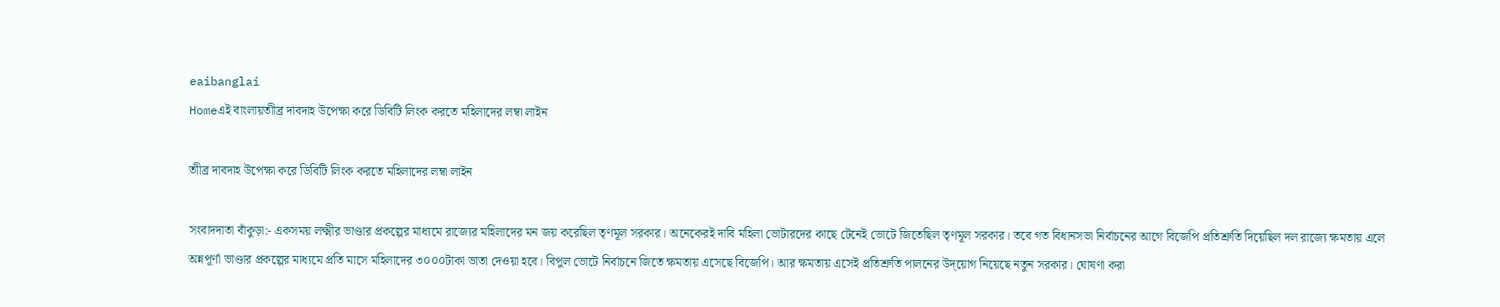eaibanglai
Homeএই বাংলায়তাীব্র দাবদাহ উপেক্ষা করে ডিবিটি লিংক করতে মহিলাদের লম্বা লাইন

তাীব্র দাবদাহ উপেক্ষা করে ডিবিটি লিংক করতে মহিলাদের লম্বা লাইন

সংবাদদাতা বাঁকুড়া:- একসময় লক্ষ্মীর ভাণ্ডার প্রকল্পের মাধ্যমে রাজ্যের মহিলাদের মন জয় করেছিল তৃণমূল সরকার। অনেকেরই দাবি মহিলা ভোটারদের কাছে টেনেই ভোটে জিতেছিল তৃণমূল সরকার। তবে গত বিধানসভা নির্বাচনের আগে বিজেপি প্রতিশ্রুতি দিয়েছিল দল রাজ্যে ক্ষমতায় এলে অন্নপূর্ণা ভাণ্ডার প্রকল্পের মাধ্যমে প্রতি মাসে মহিলাদের ৩০০০টাকা ভাতা দেওয়া হবে। বিপুল ভোটে নির্বাচনে জিতে ক্ষমতায় এসেছে বিজেপি। আর ক্ষমতায় এসেই প্রতিশ্রুতি পালনের উদ্য়োগ নিয়েছে নতুন সরকার। ঘোষণা করা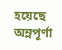হয়েছে অন্নপূর্ণা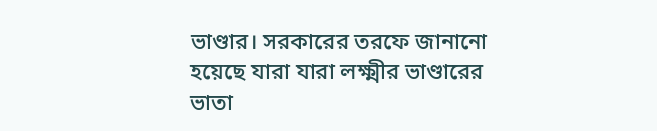ভাণ্ডার। সরকারের তরফে জানানো হয়েছে যারা যারা লক্ষ্মীর ভাণ্ডারের ভাতা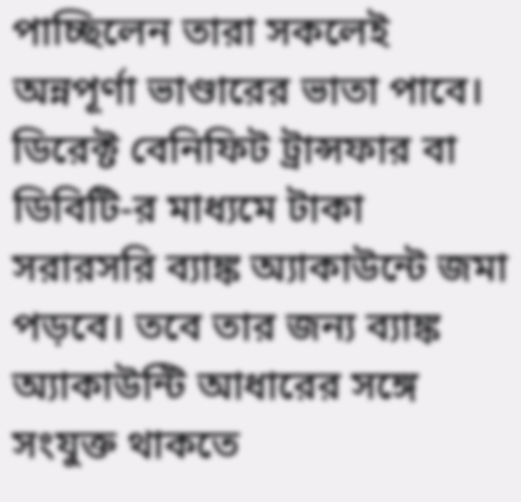পাচ্ছিলেন তারা সকলেই অন্নপূর্ণা ভাণ্ডারের ভাতা পাবে। ডিরেক্ট বেনিফিট ট্রান্সফার বা ডিবিটি-র মাধ্যমে টাকা সরারসরি ব্যাঙ্ক অ্যাকাউন্টে জমা পড়বে। তবে তার জন্য ব্যাঙ্ক অ্যাকাউন্টি আধারের সঙ্গে সংযুক্ত থাকতে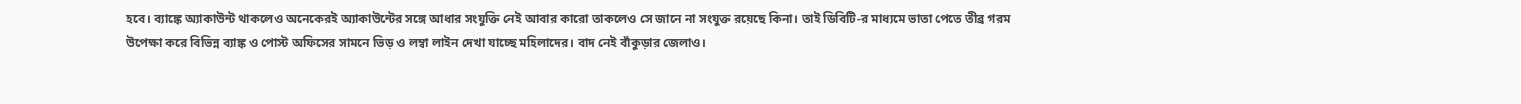হবে। ব্যাঙ্কে অ্যাকাউন্ট থাকলেও অনেকেরই অ্যাকাউন্টের সঙ্গে আধার সংযুক্তি নেই আবার কারো তাকলেও সে জানে না সংযুক্ত রয়েছে কিনা। তাই ডিবিটি-র মাধ্যমে ভাতা পেতে তীব্র গরম উপেক্ষা করে বিভিন্ন ব্যাঙ্ক ও পোস্ট অফিসের সামনে ভিড় ও লম্বা লাইন দেখা যাচ্ছে মহিলাদের। বাদ নেই বাঁকুড়ার জেলাও।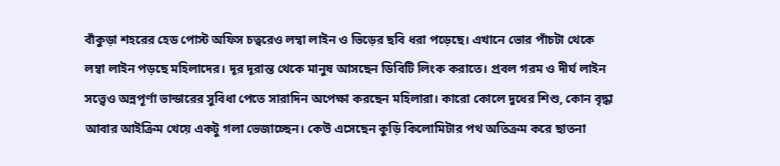বাঁকুড়া শহরের হেড পোস্ট অফিস চত্বরেও লম্বা লাইন ও ভিড়ের ছবি ধরা পড়েছে। এখানে ভোর পাঁচটা থেকে লম্বা লাইন পড়ছে মহিলাদের। দূর দূরান্ত থেকে মানুষ আসছেন ডিবিটি লিংক করাতে। প্রবল গরম ও দীর্ঘ লাইন সত্ত্বেও অন্নপূর্ণা ভান্ডারের সুবিধা পেতে সারাদিন অপেক্ষা করছেন মহিলারা। কারো কোলে দুধের শিশু, কোন বৃদ্ধা আবার আইক্রিম খেয়ে একটু গলা ভেজাচ্ছেন। কেউ এসেছেন কুড়ি কিলোমিটার পথ অতিক্রম করে ছাতনা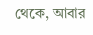থেকে, আবার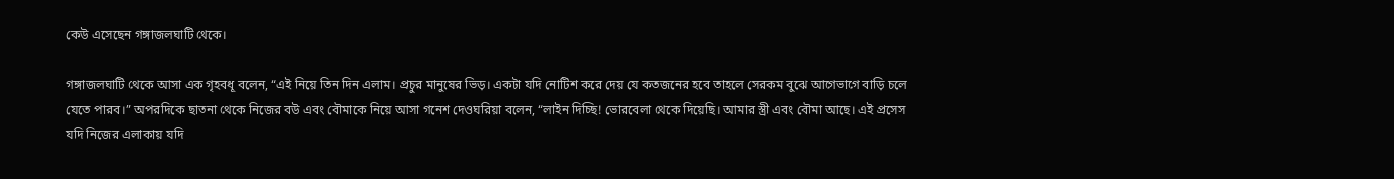কেউ এসেছেন গঙ্গাজলঘাটি থেকে।

গঙ্গাজলঘাটি থেকে আসা এক গৃহবধূ বলেন, “এই নিয়ে তিন দিন এলাম। প্রচুর মানুষের ভিড়। একটা যদি নোটিশ করে দেয় যে কতজনের হবে তাহলে সেরকম বুঝে আগেভাগে বাড়ি চলে যেতে পারব।” অপরদিকে ছাতনা থেকে নিজের বউ এবং বৌমাকে নিয়ে আসা গনেশ দেওঘরিয়া বলেন, “লাইন দিচ্ছি! ভোরবেলা থেকে দিয়েছি। আমার স্ত্রী এবং বৌমা আছে। এই প্রসেস যদি নিজের এলাকায় যদি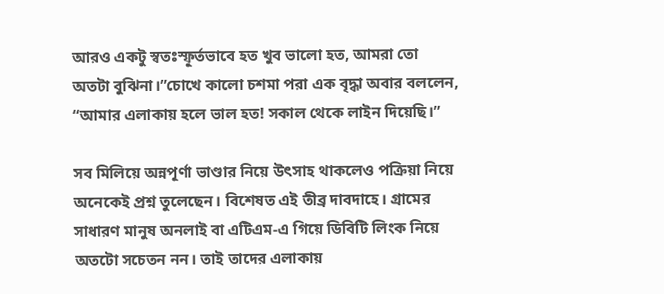আরও একটু স্বতঃস্ফূর্তভাবে হত খুব ভালো হত, আমরা তো অতটা বুঝিনা।”চোখে কালো চশমা পরা এক বৃদ্ধা অবার বললেন, “আমার এলাকায় হলে ভাল হত! সকাল থেকে লাইন দিয়েছি।”

সব মিলিয়ে অন্নপূর্ণা ভাণ্ডার নিয়ে উৎসাহ থাকলেও পক্রিয়া নিয়ে অনেকেই প্রশ্ন তুলেছেন। বিশেষত এই তীব্র দাবদাহে। গ্রামের সাধারণ মানুষ অনলাই বা এটিএম-এ গিয়ে ডিবিটি লিংক নিয়ে অতটো সচেতন নন। তাই তাদের এলাকায়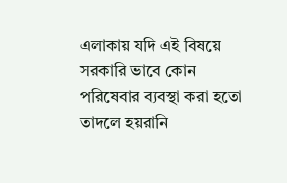এলাকায় যদি এই বিষয়ে সরকারি ভাবে কোন পরিষেবার ব্যবস্থা করা হতো তাদলে হয়রানি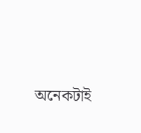অনেকটাই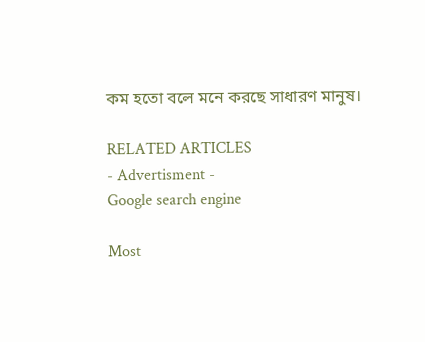কম হতো বলে মনে করছে সাধারণ মানুষ।

RELATED ARTICLES
- Advertisment -
Google search engine

Most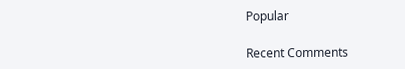Popular

Recent Comments